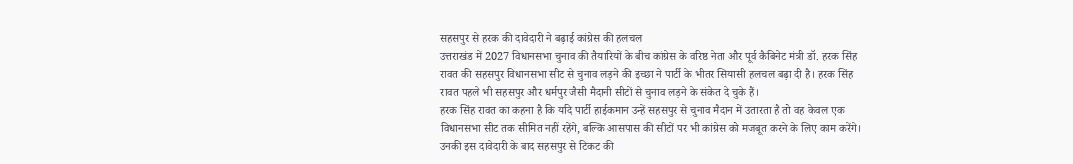सहसपुर से हरक की दावेदारी ने बढ़ाई कांग्रेस की हलचल
उत्तराखंड में 2027 विधानसभा चुनाव की तैयारियों के बीच कांग्रेस के वरिष्ठ नेता और पूर्व कैबिनेट मंत्री डॉ. हरक सिंह रावत की सहसपुर विधानसभा सीट से चुनाव लड़ने की इच्छा ने पार्टी के भीतर सियासी हलचल बढ़ा दी है। हरक सिंह रावत पहले भी सहसपुर और धर्मपुर जैसी मैदानी सीटों से चुनाव लड़ने के संकेत दे चुके हैं।
हरक सिंह रावत का कहना है कि यदि पार्टी हाईकमान उन्हें सहसपुर से चुनाव मैदान में उतारता है तो वह केवल एक विधानसभा सीट तक सीमित नहीं रहेंगे, बल्कि आसपास की सीटों पर भी कांग्रेस को मजबूत करने के लिए काम करेंगे। उनकी इस दावेदारी के बाद सहसपुर से टिकट की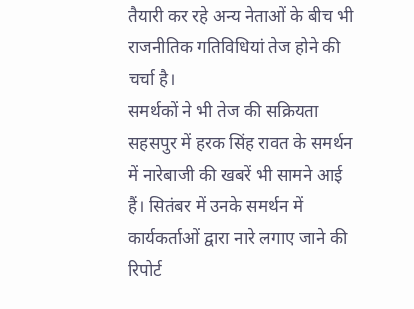तैयारी कर रहे अन्य नेताओं के बीच भी राजनीतिक गतिविधियां तेज होने की चर्चा है।
समर्थकों ने भी तेज की सक्रियता
सहसपुर में हरक सिंह रावत के समर्थन में नारेबाजी की खबरें भी सामने आई हैं। सितंबर में उनके समर्थन में कार्यकर्ताओं द्वारा नारे लगाए जाने की रिपोर्ट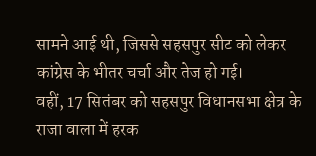सामने आई थी, जिससे सहसपुर सीट को लेकर कांग्रेस के भीतर चर्चा और तेज हो गई।
वहीं, 17 सितंबर को सहसपुर विधानसभा क्षेत्र के राजा वाला में हरक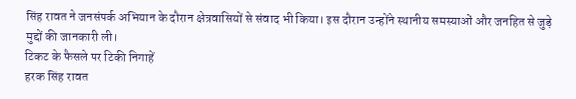सिंह रावत ने जनसंपर्क अभियान के दौरान क्षेत्रवासियों से संवाद भी किया। इस दौरान उन्होंने स्थानीय समस्याओं और जनहित से जुड़े मुद्दों की जानकारी ली।
टिकट के फैसले पर टिकी निगाहें
हरक सिंह रावत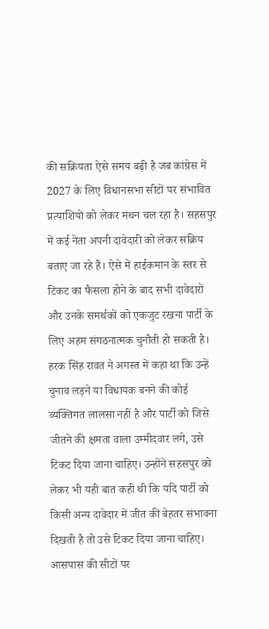की सक्रियता ऐसे समय बढ़ी है जब कांग्रेस में 2027 के लिए विधानसभा सीटों पर संभावित प्रत्याशियों को लेकर मंथन चल रहा है। सहसपुर में कई नेता अपनी दावेदारी को लेकर सक्रिय बताए जा रहे हैं। ऐसे में हाईकमान के स्तर से टिकट का फैसला होने के बाद सभी दावेदारों और उनके समर्थकों को एकजुट रखना पार्टी के लिए अहम संगठनात्मक चुनौती हो सकती है।
हरक सिंह रावत ने अगस्त में कहा था कि उन्हें चुनाव लड़ने या विधायक बनने की कोई व्यक्तिगत लालसा नहीं है और पार्टी को जिसे जीतने की क्षमता वाला उम्मीदवार लगे, उसे टिकट दिया जाना चाहिए। उन्होंने सहसपुर को लेकर भी यही बात कही थी कि यदि पार्टी को किसी अन्य दावेदार में जीत की बेहतर संभावना दिखती है तो उसे टिकट दिया जाना चाहिए।
आसपास की सीटों पर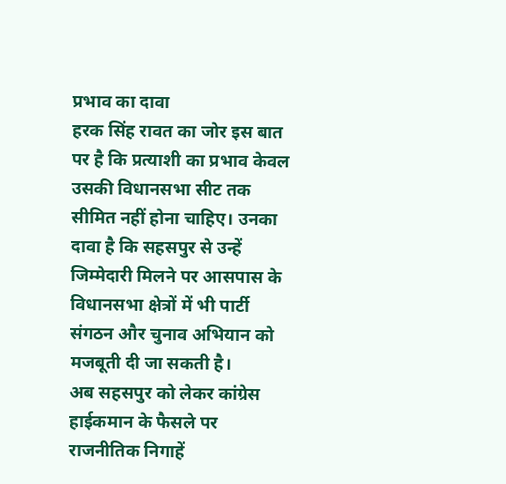प्रभाव का दावा
हरक सिंह रावत का जोर इस बात पर है कि प्रत्याशी का प्रभाव केवल उसकी विधानसभा सीट तक सीमित नहीं होना चाहिए। उनका दावा है कि सहसपुर से उन्हें जिम्मेदारी मिलने पर आसपास के विधानसभा क्षेत्रों में भी पार्टी संगठन और चुनाव अभियान को मजबूती दी जा सकती है।
अब सहसपुर को लेकर कांग्रेस हाईकमान के फैसले पर राजनीतिक निगाहें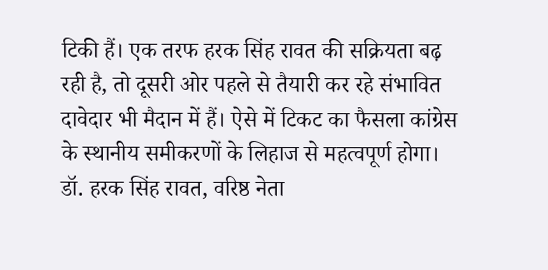टिकी हैं। एक तरफ हरक सिंह रावत की सक्रियता बढ़ रही है, तो दूसरी ओर पहले से तैयारी कर रहे संभावित दावेदार भी मैदान में हैं। ऐसे में टिकट का फैसला कांग्रेस के स्थानीय समीकरणों के लिहाज से महत्वपूर्ण होगा।
डॉ. हरक सिंह रावत, वरिष्ठ नेता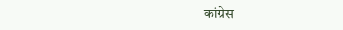कांग्रेस